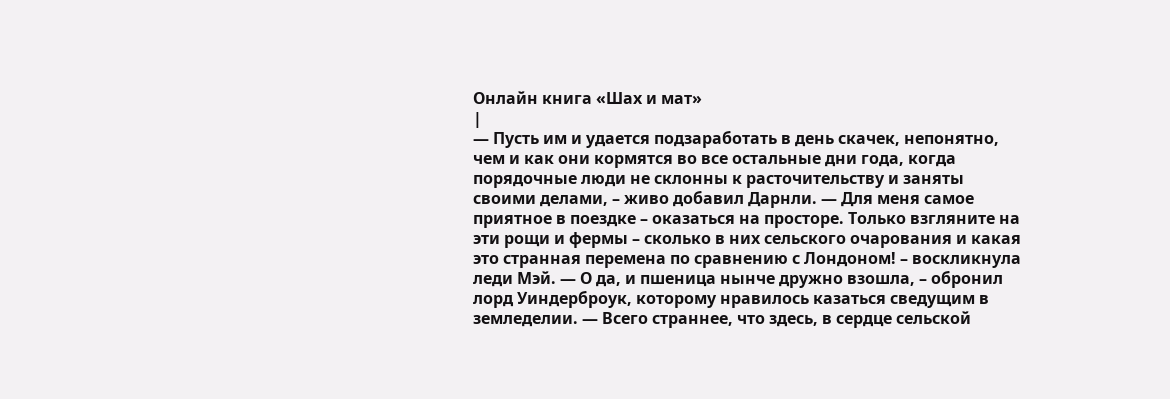Онлайн книга «Шах и мат»
|
— Пусть им и удается подзаработать в день скачек, непонятно, чем и как они кормятся во все остальные дни года, когда порядочные люди не склонны к расточительству и заняты своими делами, – живо добавил Дарнли. — Для меня самое приятное в поездке – оказаться на просторе. Только взгляните на эти рощи и фермы – сколько в них сельского очарования и какая это странная перемена по сравнению с Лондоном! – воскликнула леди Мэй. — О да, и пшеница нынче дружно взошла, – обронил лорд Уиндерброук, которому нравилось казаться сведущим в земледелии. — Всего страннее, что здесь, в сердце сельской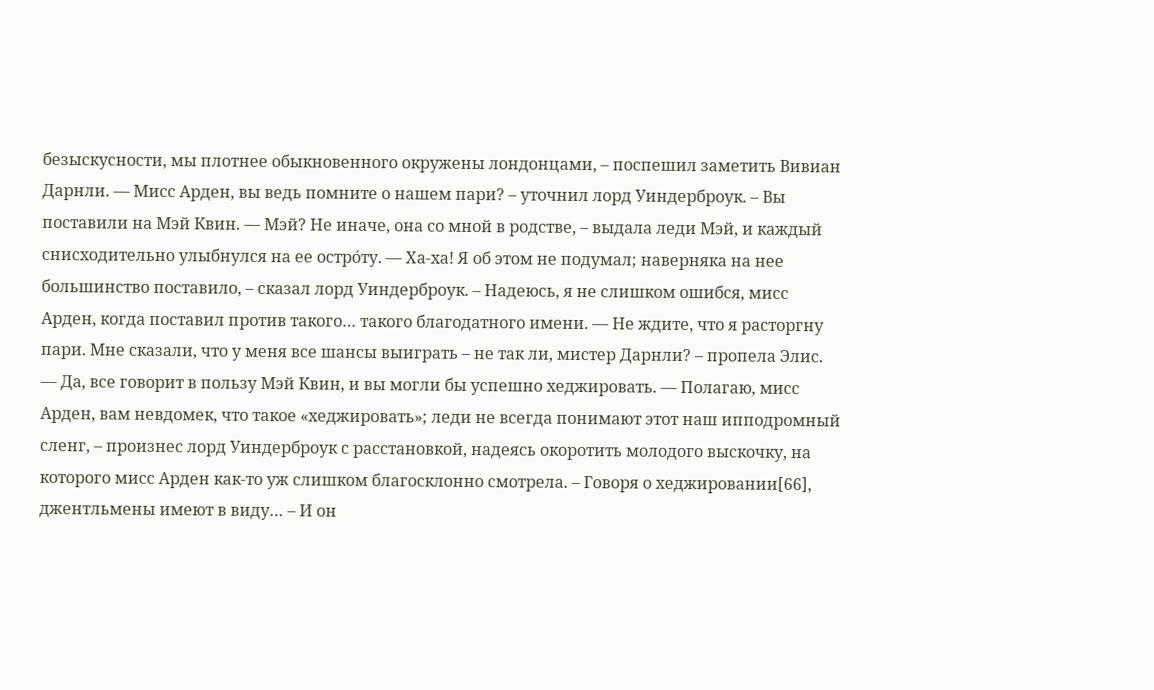безыскусности, мы плотнее обыкновенного окружены лондонцами, – поспешил заметить Вивиан Дарнли. — Мисс Арден, вы ведь помните о нашем пари? – уточнил лорд Уиндерброук. – Вы поставили на Мэй Квин. — Мэй? Не иначе, она со мной в родстве, – выдала леди Мэй, и каждый снисходительно улыбнулся на ее остро́ту. — Ха-ха! Я об этом не подумал; наверняка на нее большинство поставило, – сказал лорд Уиндерброук. – Надеюсь, я не слишком ошибся, мисс Арден, когда поставил против такого… такого благодатного имени. — Не ждите, что я расторгну пари. Мне сказали, что у меня все шансы выиграть – не так ли, мистер Дарнли? – пропела Элис. — Да, все говорит в пользу Мэй Квин, и вы могли бы успешно хеджировать. — Полагаю, мисс Арден, вам невдомек, что такое «хеджировать»; леди не всегда понимают этот наш ипподромный сленг, – произнес лорд Уиндерброук с расстановкой, надеясь окоротить молодого выскочку, на которого мисс Арден как-то уж слишком благосклонно смотрела. – Говоря о хеджировании[66], джентльмены имеют в виду… – И он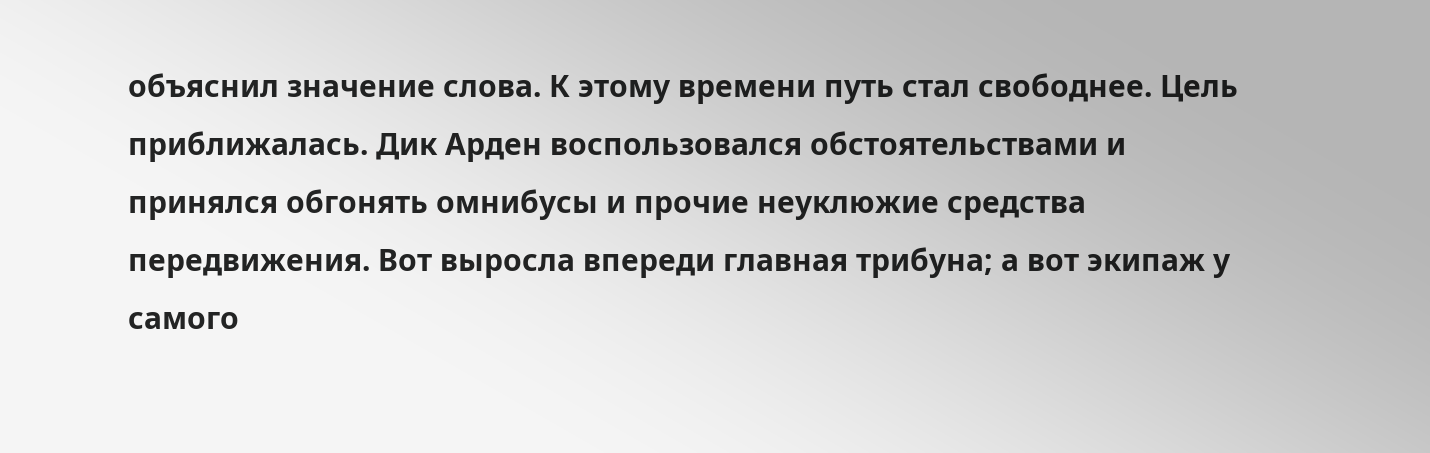объяснил значение слова. К этому времени путь стал свободнее. Цель приближалась. Дик Арден воспользовался обстоятельствами и принялся обгонять омнибусы и прочие неуклюжие средства передвижения. Вот выросла впереди главная трибуна; а вот экипаж у самого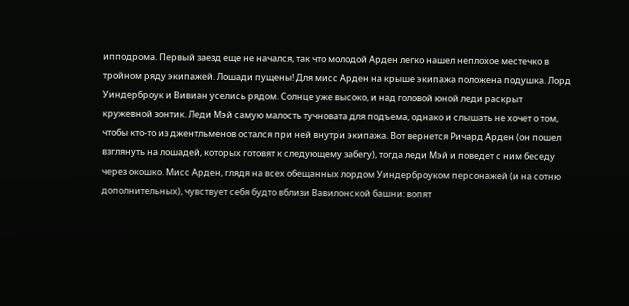ипподрома. Первый заезд еще не начался, так что молодой Арден легко нашел неплохое местечко в тройном ряду экипажей. Лошади пущены! Для мисс Арден на крыше экипажа положена подушка. Лорд Уиндерброук и Вивиан уселись рядом. Солнце уже высоко, и над головой юной леди раскрыт кружевной зонтик. Леди Мэй самую малость тучновата для подъема, однако и слышать не хочет о том, чтобы кто-то из джентльменов остался при ней внутри экипажа. Вот вернется Ричард Арден (он пошел взглянуть на лошадей, которых готовят к следующему забегу), тогда леди Мэй и поведет с ним беседу через окошко. Мисс Арден, глядя на всех обещанных лордом Уиндерброуком персонажей (и на сотню дополнительных), чувствует себя будто вблизи Вавилонской башни: вопят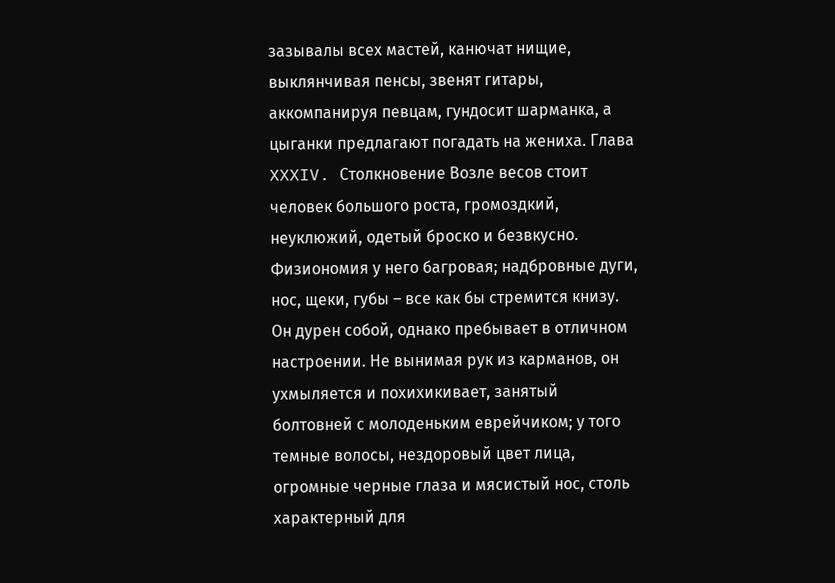зазывалы всех мастей, канючат нищие, выклянчивая пенсы, звенят гитары, аккомпанируя певцам, гундосит шарманка, а цыганки предлагают погадать на жениха. Глава XXXIV. Столкновение Возле весов стоит человек большого роста, громоздкий, неуклюжий, одетый броско и безвкусно. Физиономия у него багровая; надбровные дуги, нос, щеки, губы – все как бы стремится книзу. Он дурен собой, однако пребывает в отличном настроении. Не вынимая рук из карманов, он ухмыляется и похихикивает, занятый болтовней с молоденьким еврейчиком; у того темные волосы, нездоровый цвет лица, огромные черные глаза и мясистый нос, столь характерный для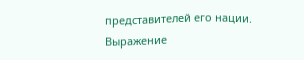представителей его нации. Выражение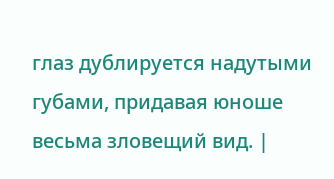глаз дублируется надутыми губами, придавая юноше весьма зловещий вид. |